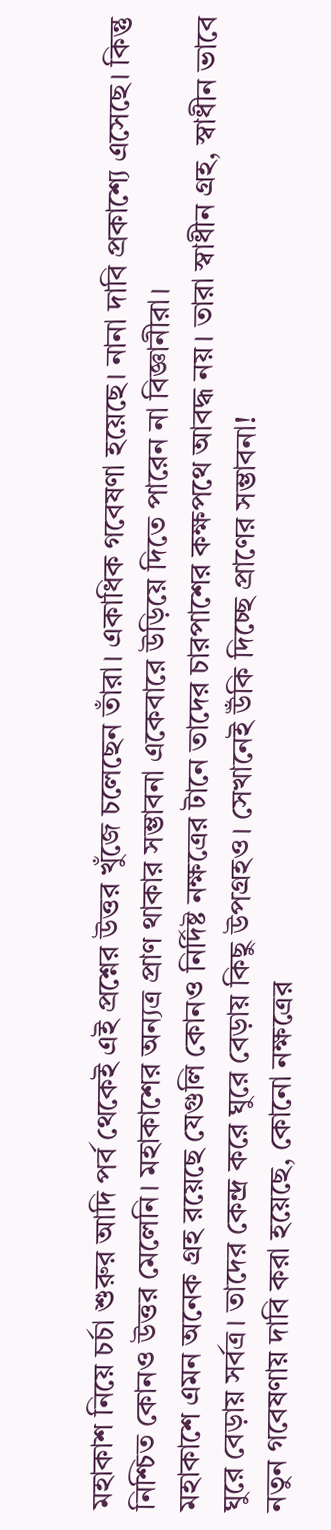মহাকাশ নিয়ে চর্চা শুরুর আদি পর্ব থেকেই এই প্রশ্নের উত্তর খুঁজে চলেছেন তাঁরা। একাধিক গবেষণা হয়েছে। নানা দাবি প্রকাশ্যে এসেছে। কিন্তু নিশ্চিত কোনও উত্তর মেলেনি। মহাকাশের অন্যত্র প্রাণ থাকার সম্ভাবনা একেবারে উড়িয়ে দিতে পারেন না বিজ্ঞানীরা।
মহাকাশে এমন অনেক গ্রহ রয়েছে যেগুলি কোনও নির্দিষ্ট নক্ষত্রের টানে তাদের চারপাশের কক্ষপথে আবদ্ধ নয়। তারা স্বাধীন গ্রহ, স্বাধীন ভাবে ঘুরে বেড়ায় সর্বত্র। তাদের কেন্দ্র করে ঘুরে বেড়ায় কিছু উপগ্রহও। সেখানেই উঁকি দিচ্ছে প্রাণের সম্ভাবনা!
নতুন গবেষণায় দাবি করা হয়েছে, কোনো নক্ষত্রের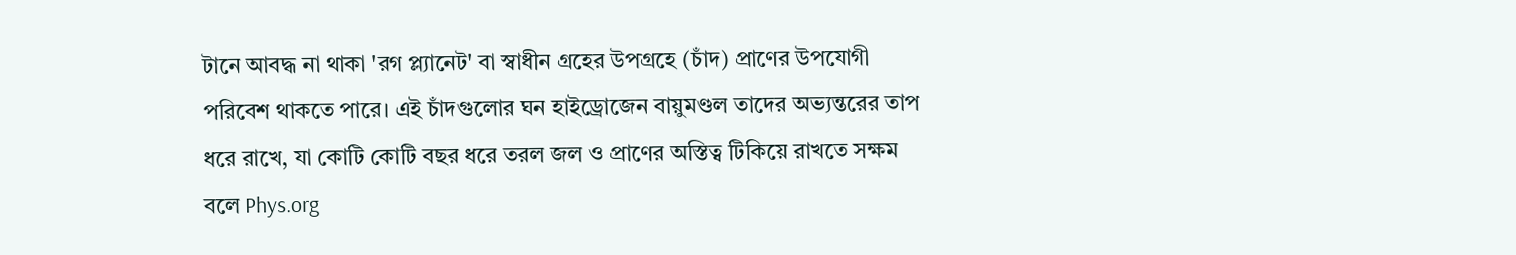টানে আবদ্ধ না থাকা 'রগ প্ল্যানেট' বা স্বাধীন গ্রহের উপগ্রহে (চাঁদ) প্রাণের উপযোগী পরিবেশ থাকতে পারে। এই চাঁদগুলোর ঘন হাইড্রোজেন বায়ুমণ্ডল তাদের অভ্যন্তরের তাপ ধরে রাখে, যা কোটি কোটি বছর ধরে তরল জল ও প্রাণের অস্তিত্ব টিকিয়ে রাখতে সক্ষম বলে Phys.org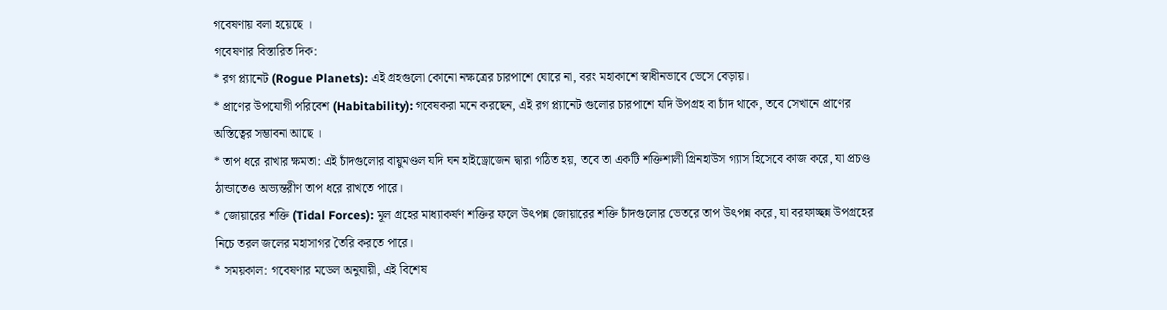গবেষণায় বলা হয়েছে ।
গবেষণার বিস্তারিত দিক:
* রগ প্ল্যানেট (Rogue Planets): এই গ্রহগুলো কোনো নক্ষত্রের চারপাশে ঘোরে না, বরং মহাকাশে স্বাধীনভাবে ভেসে বেড়ায়।
* প্রাণের উপযোগী পরিবেশ (Habitability): গবেষকরা মনে করছেন, এই রগ প্ল্যানেট গুলোর চারপাশে যদি উপগ্রহ বা চাঁদ থাকে, তবে সেখানে প্রাণের অস্তিত্বের সম্ভাবনা আছে ।
* তাপ ধরে রাখার ক্ষমতা: এই চাঁদগুলোর বায়ুমণ্ডল যদি ঘন হাইড্রোজেন দ্বারা গঠিত হয়, তবে তা একটি শক্তিশালী গ্রিনহাউস গ্যাস হিসেবে কাজ করে, যা প্রচণ্ড ঠান্ডাতেও অভ্যন্তরীণ তাপ ধরে রাখতে পারে।
* জোয়ারের শক্তি (Tidal Forces): মূল গ্রহের মাধ্যাকর্ষণ শক্তির ফলে উৎপন্ন জোয়ারের শক্তি চাঁদগুলোর ভেতরে তাপ উৎপন্ন করে, যা বরফাচ্ছন্ন উপগ্রহের নিচে তরল জলের মহাসাগর তৈরি করতে পারে।
* সময়কাল: গবেষণার মডেল অনুযায়ী, এই বিশেষ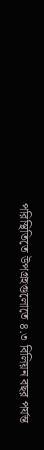পরিস্থিতিতে উপগ্রহগুলোতে ৪.৩ বিলিয়ন বছর পর্যন্ত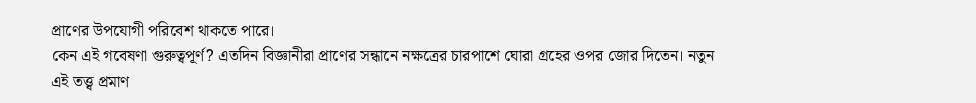প্রাণের উপযোগী পরিবেশ থাকতে পারে।
কেন এই গবেষণা গুরুত্বপূর্ণ? এতদিন বিজ্ঞানীরা প্রাণের সন্ধানে নক্ষত্রের চারপাশে ঘোরা গ্রহের ওপর জোর দিতেন। নতুন এই তত্ত্ব প্রমাণ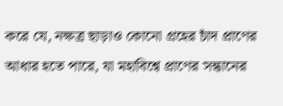করে যে, নক্ষত্র ছাড়াও কোনো গ্রহের চাঁদ প্রাণের আধার হতে পারে, যা মহাবিশ্বে প্রাণের সন্ধানের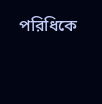পরিধিকে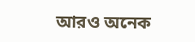আরও অনেক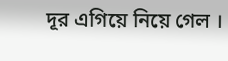দূর এগিয়ে নিয়ে গেল ।